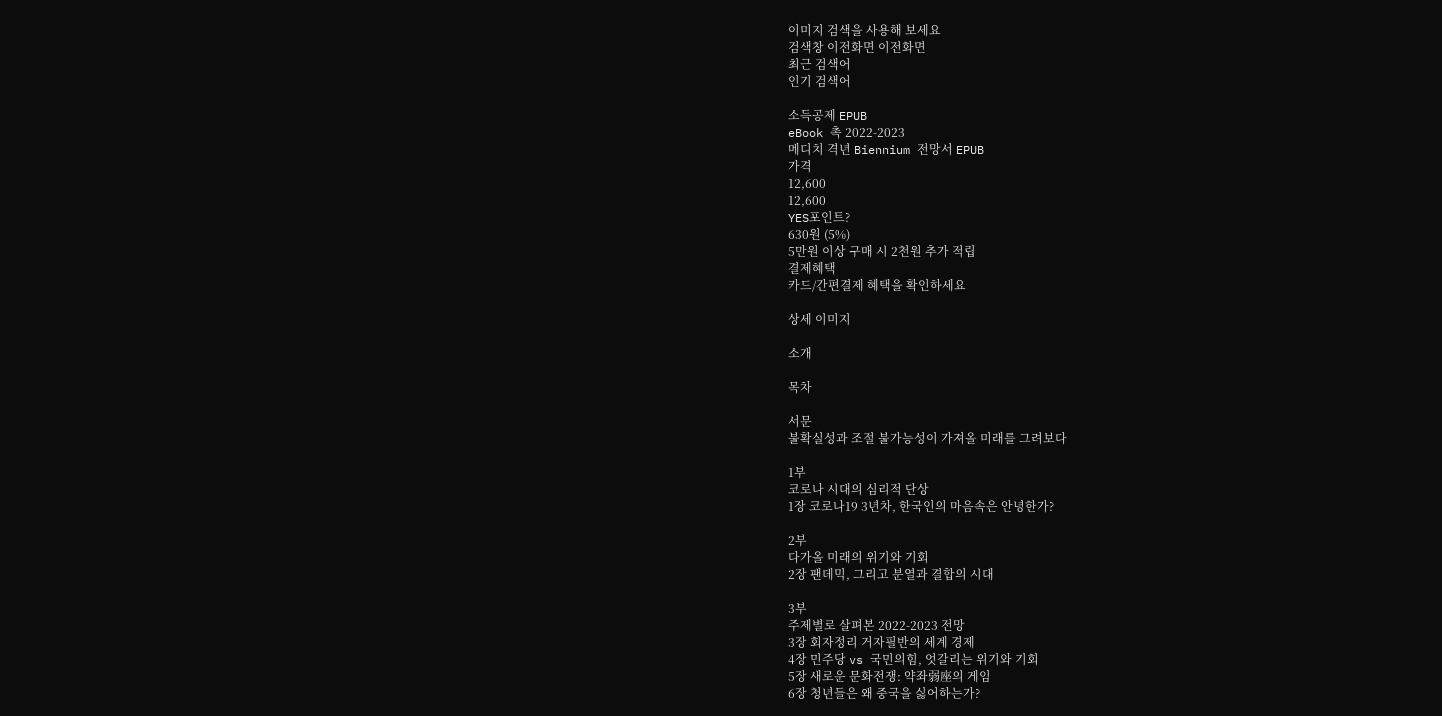이미지 검색을 사용해 보세요
검색창 이전화면 이전화면
최근 검색어
인기 검색어

소득공제 EPUB
eBook 촉 2022-2023
메디치 격년 Biennium 전망서 EPUB
가격
12,600
12,600
YES포인트?
630원 (5%)
5만원 이상 구매 시 2천원 추가 적립
결제혜택
카드/간편결제 혜택을 확인하세요

상세 이미지

소개

목차

서문
불확실성과 조절 불가능성이 가져올 미래를 그려보다

1부
코로나 시대의 심리적 단상
1장 코로나19 3년차, 한국인의 마음속은 안녕한가?

2부
다가올 미래의 위기와 기회
2장 팬데믹, 그리고 분열과 결합의 시대

3부
주제별로 살펴본 2022-2023 전망
3장 회자정리 거자필반의 세계 경제
4장 민주당 vs 국민의힘, 엇갈리는 위기와 기회
5장 새로운 문화전쟁: 약좌弱座의 게임
6장 청년들은 왜 중국을 싫어하는가?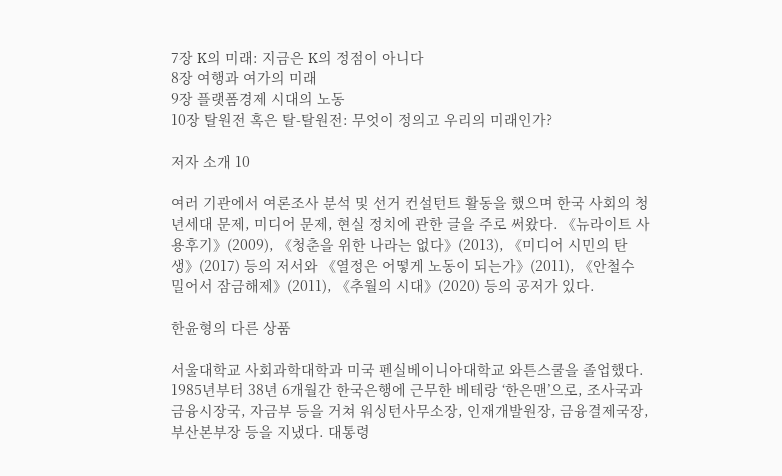7장 K의 미래: 지금은 K의 정점이 아니다
8장 여행과 여가의 미래
9장 플랫폼경제 시대의 노동
10장 탈원전 혹은 탈-탈원전: 무엇이 정의고 우리의 미래인가?

저자 소개 10

여러 기관에서 여론조사 분석 및 선거 컨설턴트 활동을 했으며 한국 사회의 청년세대 문제, 미디어 문제, 현실 정치에 관한 글을 주로 써왔다. 《뉴라이트 사용후기》(2009), 《청춘을 위한 나라는 없다》(2013), 《미디어 시민의 탄생》(2017) 등의 저서와 《열정은 어떻게 노동이 되는가》(2011), 《안철수 밀어서 잠금해제》(2011), 《추월의 시대》(2020) 등의 공저가 있다.

한윤형의 다른 상품

서울대학교 사회과학대학과 미국 펜실베이니아대학교 와튼스쿨을 졸업했다. 1985년부터 38년 6개월간 한국은행에 근무한 베테랑 ‘한은맨’으로, 조사국과 금융시장국, 자금부 등을 거쳐 워싱턴사무소장, 인재개발원장, 금융결제국장, 부산본부장 등을 지냈다. 대통령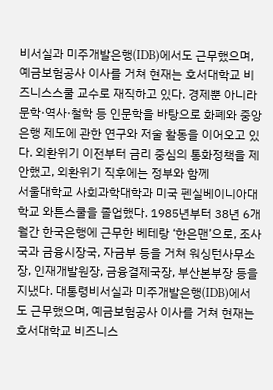비서실과 미주개발은행(IDB)에서도 근무했으며, 예금보험공사 이사를 거쳐 현재는 호서대학교 비즈니스스쿨 교수로 재직하고 있다. 경제뿐 아니라 문학·역사·철학 등 인문학을 바탕으로 화폐와 중앙은행 제도에 관한 연구와 저술 활동을 이어오고 있다. 외환위기 이전부터 금리 중심의 통화정책을 제안했고, 외환위기 직후에는 정부와 함께
서울대학교 사회과학대학과 미국 펜실베이니아대학교 와튼스쿨을 졸업했다. 1985년부터 38년 6개월간 한국은행에 근무한 베테랑 ‘한은맨’으로, 조사국과 금융시장국, 자금부 등을 거쳐 워싱턴사무소장, 인재개발원장, 금융결제국장, 부산본부장 등을 지냈다. 대통령비서실과 미주개발은행(IDB)에서도 근무했으며, 예금보험공사 이사를 거쳐 현재는 호서대학교 비즈니스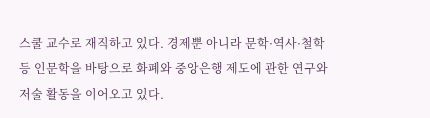스쿨 교수로 재직하고 있다. 경제뿐 아니라 문학·역사·철학 등 인문학을 바탕으로 화폐와 중앙은행 제도에 관한 연구와 저술 활동을 이어오고 있다.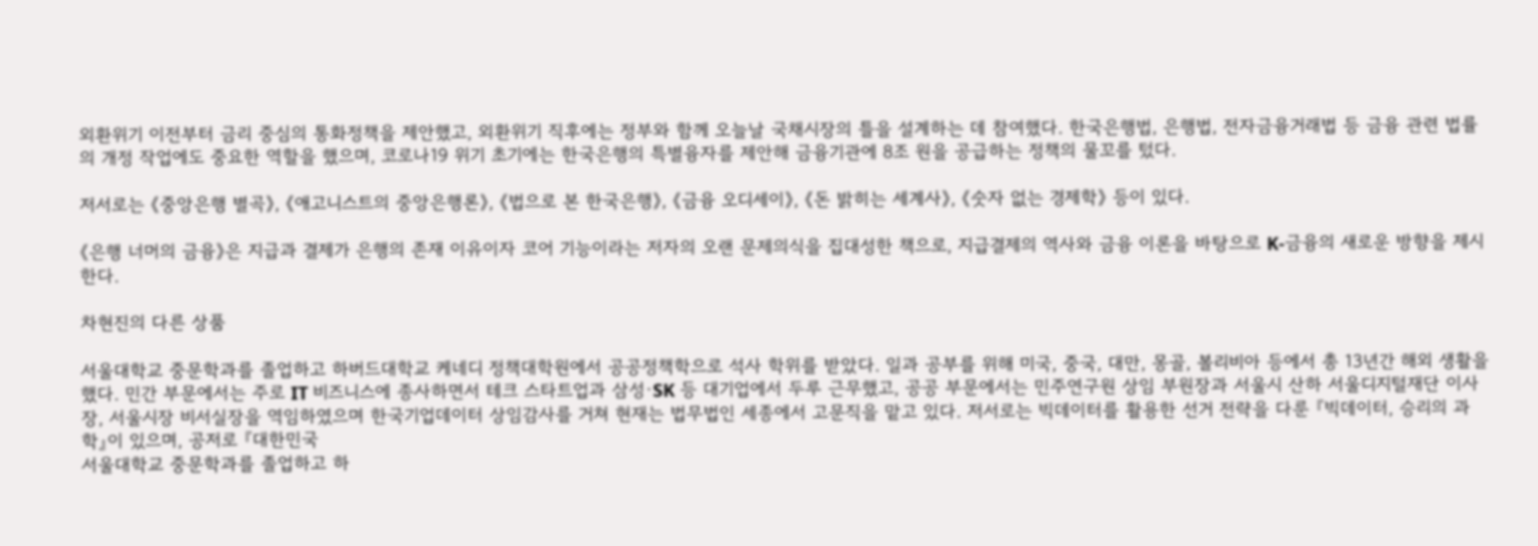외환위기 이전부터 금리 중심의 통화정책을 제안했고, 외환위기 직후에는 정부와 함께 오늘날 국채시장의 틀을 설계하는 데 참여했다. 한국은행법, 은행법, 전자금융거래법 등 금융 관련 법률의 개정 작업에도 중요한 역할을 했으며, 코로나19 위기 초기에는 한국은행의 특별융자를 제안해 금융기관에 8조 원을 공급하는 정책의 물꼬를 텄다.

저서로는 《중앙은행 별곡》, 《애고니스트의 중앙은행론》, 《법으로 본 한국은행》, 《금융 오디세이》, 《돈 밝히는 세계사》, 《숫자 없는 경제학》 등이 있다.

《은행 너머의 금융》은 지급과 결제가 은행의 존재 이유이자 코어 기능이라는 저자의 오랜 문제의식을 집대성한 책으로, 지급결제의 역사와 금융 이론을 바탕으로 K-금융의 새로운 방향을 제시한다.

차현진의 다른 상품

서울대학교 중문학과를 졸업하고 하버드대학교 케네디 정책대학원에서 공공정책학으로 석사 학위를 받았다. 일과 공부를 위해 미국, 중국, 대만, 몽골, 볼리비아 등에서 총 13년간 해외 생활을 했다. 민간 부문에서는 주로 IT 비즈니스에 종사하면서 테크 스타트업과 삼성·SK 등 대기업에서 두루 근무했고, 공공 부문에서는 민주연구원 상임 부원장과 서울시 산하 서울디지털재단 이사장, 서울시장 비서실장을 역임하였으며 한국기업데이터 상임감사를 거쳐 현재는 법무법인 세종에서 고문직을 맡고 있다. 저서로는 빅데이터를 활용한 선거 전략을 다룬 『빅데이터, 승리의 과학』이 있으며, 공저로 『대한민국
서울대학교 중문학과를 졸업하고 하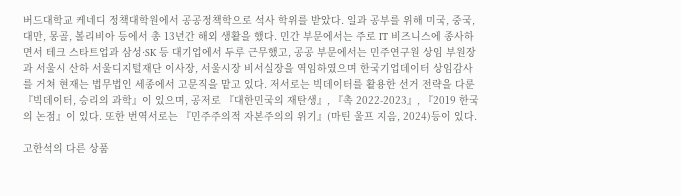버드대학교 케네디 정책대학원에서 공공정책학으로 석사 학위를 받았다. 일과 공부를 위해 미국, 중국, 대만, 몽골, 볼리비아 등에서 총 13년간 해외 생활을 했다. 민간 부문에서는 주로 IT 비즈니스에 종사하면서 테크 스타트업과 삼성·SK 등 대기업에서 두루 근무했고, 공공 부문에서는 민주연구원 상임 부원장과 서울시 산하 서울디지털재단 이사장, 서울시장 비서실장을 역임하였으며 한국기업데이터 상임감사를 거쳐 현재는 법무법인 세종에서 고문직을 맡고 있다. 저서로는 빅데이터를 활용한 선거 전략을 다룬 『빅데이터, 승리의 과학』이 있으며, 공저로 『대한민국의 재탄생』, 『촉 2022-2023』, 『2019 한국의 논점』이 있다. 또한 번역서로는 『민주주의적 자본주의의 위기』(마틴 울프 지음, 2024)등이 있다.

고한석의 다른 상품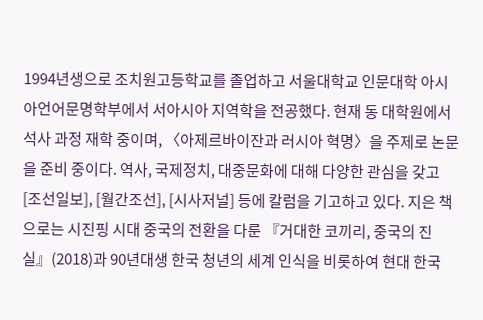1994년생으로 조치원고등학교를 졸업하고 서울대학교 인문대학 아시아언어문명학부에서 서아시아 지역학을 전공했다. 현재 동 대학원에서 석사 과정 재학 중이며, 〈아제르바이잔과 러시아 혁명〉을 주제로 논문을 준비 중이다. 역사, 국제정치, 대중문화에 대해 다양한 관심을 갖고 [조선일보], [월간조선], [시사저널] 등에 칼럼을 기고하고 있다. 지은 책으로는 시진핑 시대 중국의 전환을 다룬 『거대한 코끼리, 중국의 진실』(2018)과 90년대생 한국 청년의 세계 인식을 비롯하여 현대 한국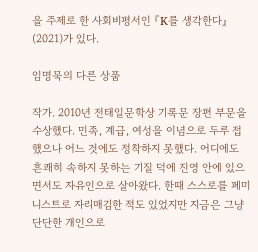을 주제로 한 사회비평서인 『K를 생각한다』(2021)가 있다.

임명묵의 다른 상품

작가. 2010년 전태일문학상 기록문 장편 부문을 수상했다. 민족, 계급, 여성을 이념으로 두루 접했으나 어느 것에도 정착하지 못했다. 어디에도 흔쾌히 속하지 못하는 기질 덕에 진영 안에 있으면서도 자유인으로 살아왔다. 한때 스스로를 페미니스트로 자리매김한 적도 있었지만 지금은 그냥 단단한 개인으로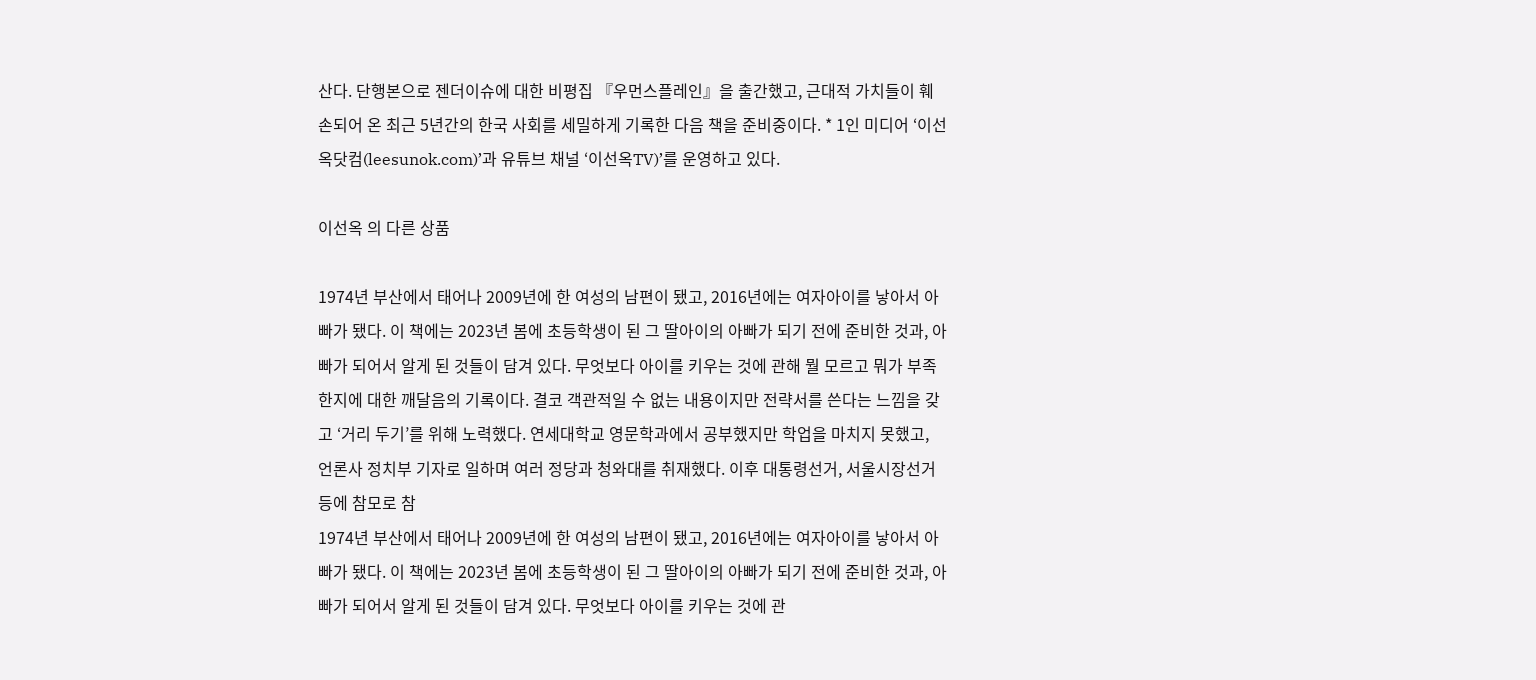산다. 단행본으로 젠더이슈에 대한 비평집 『우먼스플레인』을 출간했고, 근대적 가치들이 훼손되어 온 최근 5년간의 한국 사회를 세밀하게 기록한 다음 책을 준비중이다. * 1인 미디어 ‘이선옥닷컴(leesunok.com)’과 유튜브 채널 ‘이선옥TV)’를 운영하고 있다.

이선옥 의 다른 상품

1974년 부산에서 태어나 2009년에 한 여성의 남편이 됐고, 2016년에는 여자아이를 낳아서 아빠가 됐다. 이 책에는 2023년 봄에 초등학생이 된 그 딸아이의 아빠가 되기 전에 준비한 것과, 아빠가 되어서 알게 된 것들이 담겨 있다. 무엇보다 아이를 키우는 것에 관해 뭘 모르고 뭐가 부족한지에 대한 깨달음의 기록이다. 결코 객관적일 수 없는 내용이지만 전략서를 쓴다는 느낌을 갖고 ‘거리 두기’를 위해 노력했다. 연세대학교 영문학과에서 공부했지만 학업을 마치지 못했고, 언론사 정치부 기자로 일하며 여러 정당과 청와대를 취재했다. 이후 대통령선거, 서울시장선거 등에 참모로 참
1974년 부산에서 태어나 2009년에 한 여성의 남편이 됐고, 2016년에는 여자아이를 낳아서 아빠가 됐다. 이 책에는 2023년 봄에 초등학생이 된 그 딸아이의 아빠가 되기 전에 준비한 것과, 아빠가 되어서 알게 된 것들이 담겨 있다. 무엇보다 아이를 키우는 것에 관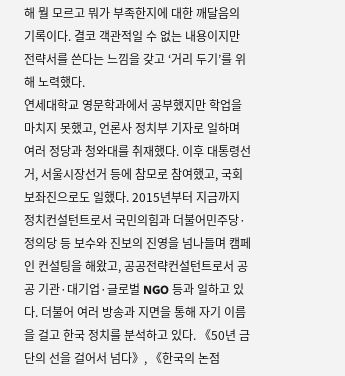해 뭘 모르고 뭐가 부족한지에 대한 깨달음의 기록이다. 결코 객관적일 수 없는 내용이지만 전략서를 쓴다는 느낌을 갖고 ‘거리 두기’를 위해 노력했다.
연세대학교 영문학과에서 공부했지만 학업을 마치지 못했고, 언론사 정치부 기자로 일하며 여러 정당과 청와대를 취재했다. 이후 대통령선거, 서울시장선거 등에 참모로 참여했고, 국회 보좌진으로도 일했다. 2015년부터 지금까지 정치컨설턴트로서 국민의힘과 더불어민주당·정의당 등 보수와 진보의 진영을 넘나들며 캠페인 컨설팅을 해왔고, 공공전략컨설턴트로서 공공 기관·대기업·글로벌 NGO 등과 일하고 있다. 더불어 여러 방송과 지면을 통해 자기 이름을 걸고 한국 정치를 분석하고 있다. 《50년 금단의 선을 걸어서 넘다》, 《한국의 논점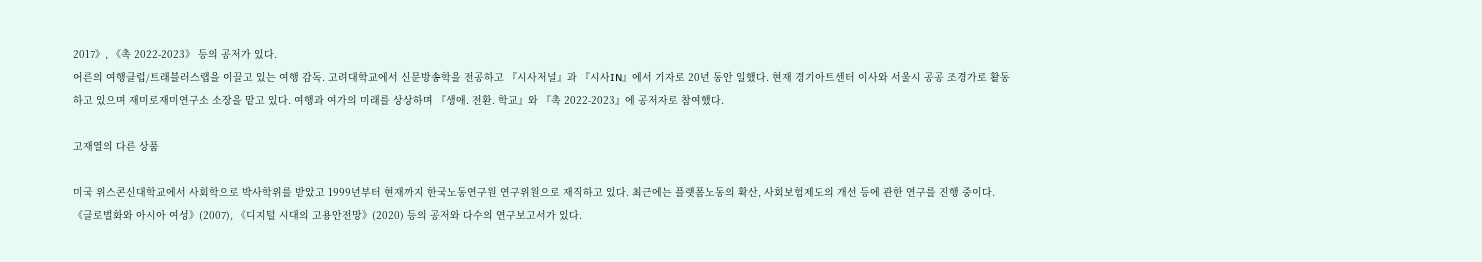2017》, 《촉 2022-2023》 등의 공저가 있다.
어른의 여행클럽/트래블러스랩을 이끌고 있는 여행 감독. 고려대학교에서 신문방송학을 전공하고 『시사저널』과 『시사IN』에서 기자로 20년 동안 일했다. 현재 경기아트센터 이사와 서울시 공공 조경가로 활동하고 있으며 재미로재미연구소 소장을 맡고 있다. 여행과 여가의 미래를 상상하며 『생애. 전환. 학교』와 『촉 2022-2023』에 공저자로 참여했다.

고재열의 다른 상품

미국 위스콘신대학교에서 사회학으로 박사학위를 받았고 1999년부터 현재까지 한국노동연구원 연구위원으로 재직하고 있다. 최근에는 플랫폼노동의 확산, 사회보험제도의 개선 등에 관한 연구를 진행 중이다. 《글로벌화와 아시아 여성》(2007), 《디지털 시대의 고용안전망》(2020) 등의 공저와 다수의 연구보고서가 있다.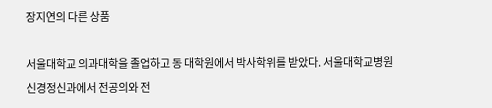장지연의 다른 상품

서울대학교 의과대학을 졸업하고 동 대학원에서 박사학위를 받았다. 서울대학교병원 신경정신과에서 전공의와 전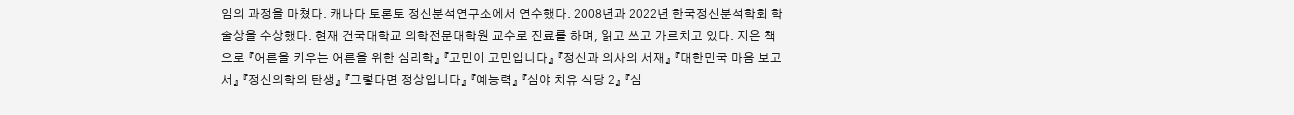임의 과정을 마쳤다. 캐나다 토론토 정신분석연구소에서 연수했다. 2008년과 2022년 한국정신분석학회 학술상을 수상했다. 현재 건국대학교 의학전문대학원 교수로 진료를 하며, 읽고 쓰고 가르치고 있다. 지은 책으로 『어른을 키우는 어른을 위한 심리학』 『고민이 고민입니다』 『정신과 의사의 서재』 『대한민국 마음 보고서』 『정신의학의 탄생』 『그렇다면 정상입니다』 『예능력』 『심야 치유 식당 2』 『심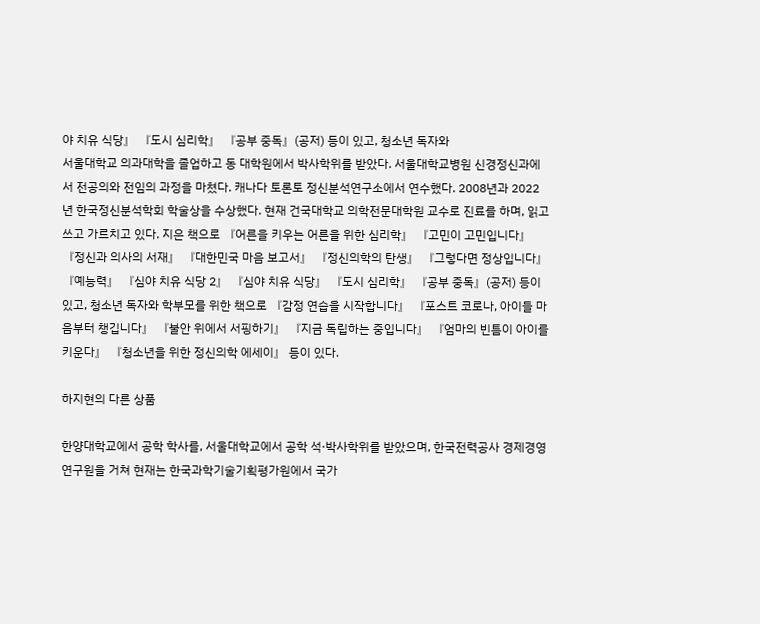야 치유 식당』 『도시 심리학』 『공부 중독』(공저) 등이 있고, 청소년 독자와
서울대학교 의과대학을 졸업하고 동 대학원에서 박사학위를 받았다. 서울대학교병원 신경정신과에서 전공의와 전임의 과정을 마쳤다. 캐나다 토론토 정신분석연구소에서 연수했다. 2008년과 2022년 한국정신분석학회 학술상을 수상했다. 현재 건국대학교 의학전문대학원 교수로 진료를 하며, 읽고 쓰고 가르치고 있다. 지은 책으로 『어른을 키우는 어른을 위한 심리학』 『고민이 고민입니다』 『정신과 의사의 서재』 『대한민국 마음 보고서』 『정신의학의 탄생』 『그렇다면 정상입니다』 『예능력』 『심야 치유 식당 2』 『심야 치유 식당』 『도시 심리학』 『공부 중독』(공저) 등이 있고, 청소년 독자와 학부모를 위한 책으로 『감정 연습을 시작합니다』 『포스트 코로나, 아이들 마음부터 챙깁니다』 『불안 위에서 서핑하기』 『지금 독립하는 중입니다』 『엄마의 빈틈이 아이를 키운다』 『청소년을 위한 정신의학 에세이』 등이 있다.

하지현의 다른 상품

한양대학교에서 공학 학사를, 서울대학교에서 공학 석·박사학위를 받았으며, 한국전력공사 경제경영연구원을 거쳐 현재는 한국과학기술기획평가원에서 국가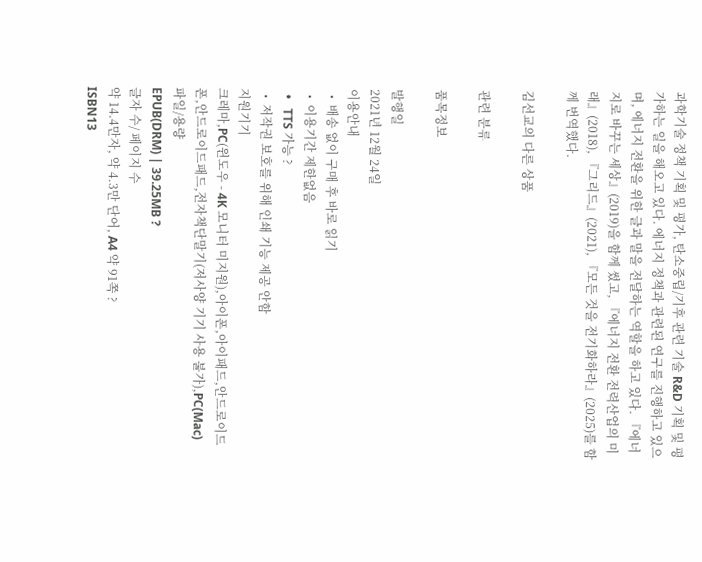과학기술 정책 기획 및 평가, 탄소중립/기후 관련 기술 R&D 기획 및 평가하는 일을 해오고 있다. 에너지 정책과 관련된 연구를 진행하고 있으며, 에너지 전환을 위한 글과 말을 전달하는 역할을 하고 있다. 『에너지로 바꾸는 세상』(2019)을 함께 썼고, 『에너지 전환 전력산업의 미래』(2018), 『그리드』(2021), 『모든 것을 전기화하라』(2025)를 함께 번역했다.

김선교의 다른 상품

관련 분류

품목정보

발행일
2021년 12월 24일
이용안내
  •  배송 없이 구매 후 바로 읽기
  •  이용기간 제한없음
  •   TTS 가능 ?
  •  저작권 보호를 위해 인쇄 기능 제공 안함
지원기기
크레마,PC(윈도우 - 4K 모니터 미지원),아이폰,아이패드,안드로이드폰,안드로이드패드,전자책단말기(저사양 기기 사용 불가),PC(Mac)
파일/용량
EPUB(DRM) | 39.25MB ?
글자 수/ 페이지 수
약 14.4만자, 약 4.3만 단어, A4 약 91쪽 ?
ISBN13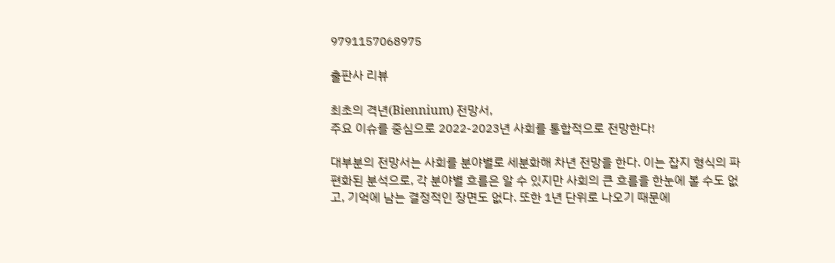9791157068975

출판사 리뷰

최초의 격년(Biennium) 전망서,
주요 이슈를 중심으로 2022-2023년 사회를 통합적으로 전망한다!

대부분의 전망서는 사회를 분야별로 세분화해 차년 전망을 한다. 이는 잡지 형식의 파편화된 분석으로, 각 분야별 흐름은 알 수 있지만 사회의 큰 흐름을 한눈에 볼 수도 없고, 기억에 남는 결정적인 장면도 없다. 또한 1년 단위로 나오기 때문에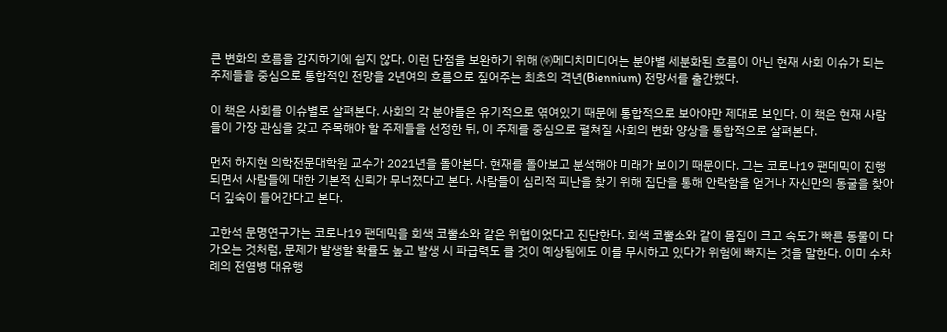큰 변화의 흐름을 감지하기에 쉽지 않다. 이런 단점을 보완하기 위해 ㈜메디치미디어는 분야별 세분화된 흐름이 아닌 현재 사회 이슈가 되는 주제들을 중심으로 통합적인 전망을 2년여의 흐름으로 짚어주는 최초의 격년(Biennium) 전망서를 출간했다.

이 책은 사회를 이슈별로 살펴본다. 사회의 각 분야들은 유기적으로 엮여있기 때문에 통합적으로 보아야만 제대로 보인다. 이 책은 현재 사람들이 가장 관심을 갖고 주목해야 할 주제들을 선정한 뒤, 이 주제를 중심으로 펼쳐질 사회의 변화 양상을 통합적으로 살펴본다.

먼저 하지현 의학전문대학원 교수가 2021년을 돌아본다. 현재를 돌아보고 분석해야 미래가 보이기 때문이다. 그는 코로나19 팬데믹이 진행되면서 사람들에 대한 기본적 신뢰가 무너졌다고 본다. 사람들이 심리적 피난을 찾기 위해 집단을 통해 안락함을 얻거나 자신만의 동굴을 찾아 더 깊숙이 들어간다고 본다.

고한석 문명연구가는 코로나19 팬데믹을 회색 코뿔소와 같은 위협이었다고 진단한다. 회색 코뿔소와 같이 몸집이 크고 속도가 빠른 동물이 다가오는 것처럼, 문제가 발생할 확률도 높고 발생 시 파급력도 클 것이 예상됨에도 이를 무시하고 있다가 위험에 빠지는 것을 말한다. 이미 수차례의 전염병 대유행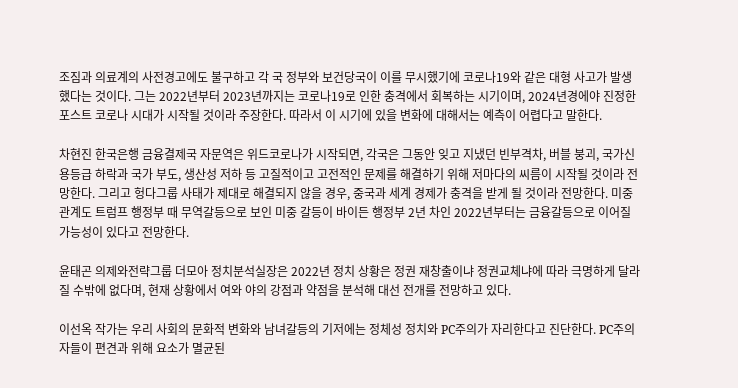조짐과 의료계의 사전경고에도 불구하고 각 국 정부와 보건당국이 이를 무시했기에 코로나19와 같은 대형 사고가 발생했다는 것이다. 그는 2022년부터 2023년까지는 코로나19로 인한 충격에서 회복하는 시기이며, 2024년경에야 진정한 포스트 코로나 시대가 시작될 것이라 주장한다. 따라서 이 시기에 있을 변화에 대해서는 예측이 어렵다고 말한다.

차현진 한국은행 금융결제국 자문역은 위드코로나가 시작되면, 각국은 그동안 잊고 지냈던 빈부격차, 버블 붕괴, 국가신용등급 하락과 국가 부도, 생산성 저하 등 고질적이고 고전적인 문제를 해결하기 위해 저마다의 씨름이 시작될 것이라 전망한다. 그리고 헝다그룹 사태가 제대로 해결되지 않을 경우, 중국과 세계 경제가 충격을 받게 될 것이라 전망한다. 미중관계도 트럼프 행정부 때 무역갈등으로 보인 미중 갈등이 바이든 행정부 2년 차인 2022년부터는 금융갈등으로 이어질 가능성이 있다고 전망한다.

윤태곤 의제와전략그룹 더모아 정치분석실장은 2022년 정치 상황은 정권 재창출이냐 정권교체냐에 따라 극명하게 달라질 수밖에 없다며, 현재 상황에서 여와 야의 강점과 약점을 분석해 대선 전개를 전망하고 있다.

이선옥 작가는 우리 사회의 문화적 변화와 남녀갈등의 기저에는 정체성 정치와 PC주의가 자리한다고 진단한다. PC주의자들이 편견과 위해 요소가 멸균된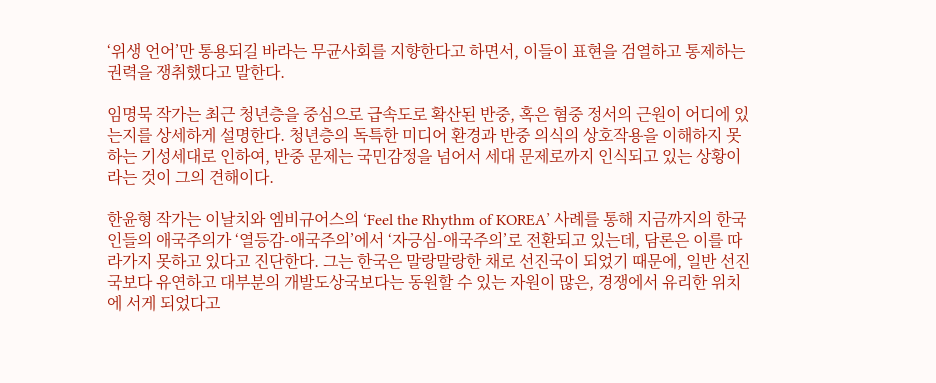‘위생 언어’만 통용되길 바라는 무균사회를 지향한다고 하면서, 이들이 표현을 검열하고 통제하는 권력을 쟁취했다고 말한다.

임명묵 작가는 최근 청년층을 중심으로 급속도로 확산된 반중, 혹은 혐중 정서의 근원이 어디에 있는지를 상세하게 설명한다. 청년층의 독특한 미디어 환경과 반중 의식의 상호작용을 이해하지 못하는 기성세대로 인하여, 반중 문제는 국민감정을 넘어서 세대 문제로까지 인식되고 있는 상황이라는 것이 그의 견해이다.

한윤형 작가는 이날치와 엠비규어스의 ‘Feel the Rhythm of KOREA’ 사례를 통해 지금까지의 한국인들의 애국주의가 ‘열등감-애국주의’에서 ‘자긍심-애국주의’로 전환되고 있는데, 담론은 이를 따라가지 못하고 있다고 진단한다. 그는 한국은 말랑말랑한 채로 선진국이 되었기 때문에, 일반 선진국보다 유연하고 대부분의 개발도상국보다는 동원할 수 있는 자원이 많은, 경쟁에서 유리한 위치에 서게 되었다고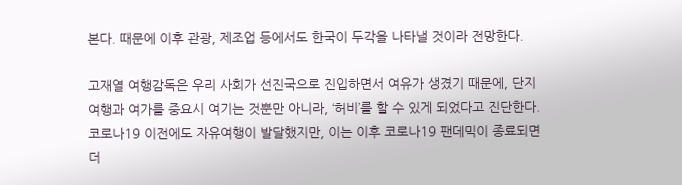본다. 때문에 이후 관광, 제조업 등에서도 한국이 두각을 나타낼 것이라 전망한다.

고재열 여행감독은 우리 사회가 선진국으로 진입하면서 여유가 생겼기 때문에, 단지 여행과 여가를 중요시 여기는 것뿐만 아니라, ‘허비’를 할 수 있게 되었다고 진단한다. 코로나19 이전에도 자유여행이 발달했지만, 이는 이후 코로나19 팬데믹이 종료되면 더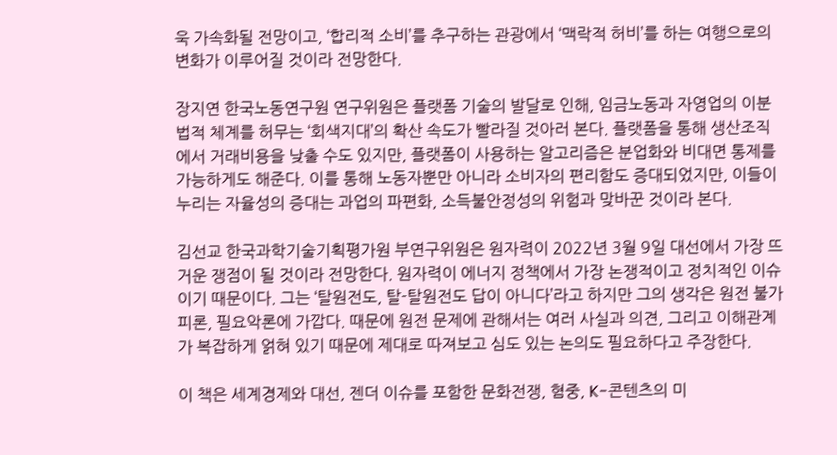욱 가속화될 전망이고, ‘합리적 소비’를 추구하는 관광에서 ‘맥락적 허비’를 하는 여행으로의 변화가 이루어질 것이라 전망한다.

장지연 한국노동연구원 연구위원은 플랫폼 기술의 발달로 인해, 임금노동과 자영업의 이분법적 체계를 허무는 ‘회색지대’의 확산 속도가 빨라질 것아러 본다. 플랫폼을 통해 생산조직에서 거래비용을 낮출 수도 있지만, 플랫폼이 사용하는 알고리즘은 분업화와 비대면 통제를 가능하게도 해준다. 이를 통해 노동자뿐만 아니라 소비자의 편리함도 증대되었지만, 이들이 누리는 자율성의 증대는 과업의 파편화, 소득불안정성의 위험과 맞바꾼 것이라 본다.

김선교 한국과학기술기획평가원 부연구위원은 원자력이 2022년 3월 9일 대선에서 가장 뜨거운 쟁점이 될 것이라 전망한다. 원자력이 에너지 정책에서 가장 논쟁적이고 정치적인 이슈이기 때문이다. 그는 ‘탈원전도, 탈-탈원전도 답이 아니다’라고 하지만 그의 생각은 원전 불가피론, 필요악론에 가깝다. 때문에 원전 문제에 관해서는 여러 사실과 의견, 그리고 이해관계가 복잡하게 얽혀 있기 때문에 제대로 따져보고 심도 있는 논의도 필요하다고 주장한다.

이 책은 세계경제와 대선, 젠더 이슈를 포함한 문화전쟁, 혐중, K-콘텐츠의 미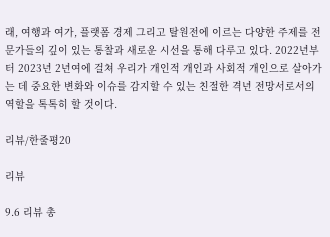래, 여행과 여가, 플랫폼 경제 그리고 탈원전에 이르는 다양한 주제를 전문가들의 깊이 있는 통찰과 새로운 시선을 통해 다루고 있다. 2022년부터 2023년 2년여에 걸쳐 우리가 개인적 개인과 사회적 개인으로 살아가는 데 중요한 변화와 이슈를 감지할 수 있는 친절한 격년 전망서로서의 역할을 톡톡히 할 것이다.

리뷰/한줄평20

리뷰

9.6 리뷰 총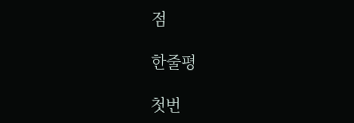점

한줄평

첫번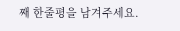째 한줄평을 남겨주세요.